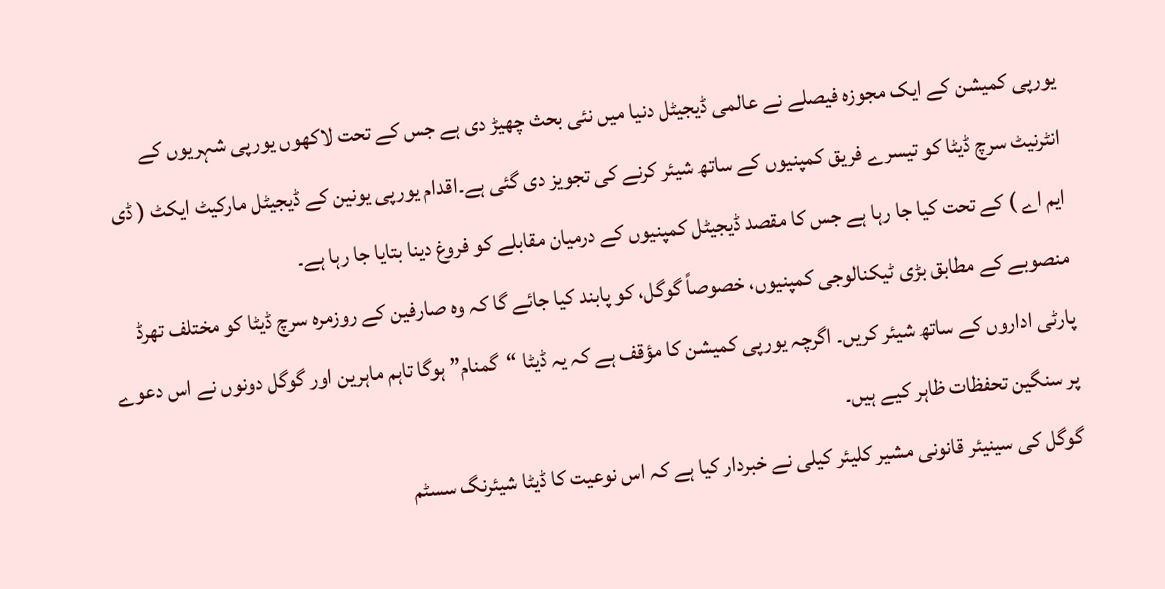یورپی کمیشن کے ایک مجوزہ فیصلے نے عالمی ڈیجیٹل دنیا میں نئی بحث چھیڑ دی ہے جس کے تحت لاکھوں یورپی شہریوں کے انٹرنیٹ سرچ ڈیٹا کو تیسرے فریق کمپنیوں کے ساتھ شیئر کرنے کی تجویز دی گئی ہے۔اقدام یورپی یونین کے ڈیجیٹل مارکیٹ ایکٹ ( ڈی ایم اے ) کے تحت کیا جا رہا ہے جس کا مقصد ڈیجیٹل کمپنیوں کے درمیان مقابلے کو فروغ دینا بتایا جا رہا ہے۔
منصوبے کے مطابق بڑی ٹیکنالوجی کمپنیوں، خصوصاً گوگل، کو پابند کیا جائے گا کہ وہ صارفین کے روزمرہ سرچ ڈیٹا کو مختلف تھرڈ پارٹی اداروں کے ساتھ شیئر کریں۔ اگرچہ یورپی کمیشن کا مؤقف ہے کہ یہ ڈیٹا “گمنام” ہوگا تاہم ماہرین اور گوگل دونوں نے اس دعوے پر سنگین تحفظات ظاہر کیے ہیں۔
گوگل کی سینیئر قانونی مشیر کلیئر کیلی نے خبردار کیا ہے کہ اس نوعیت کا ڈیٹا شیئرنگ سسٹم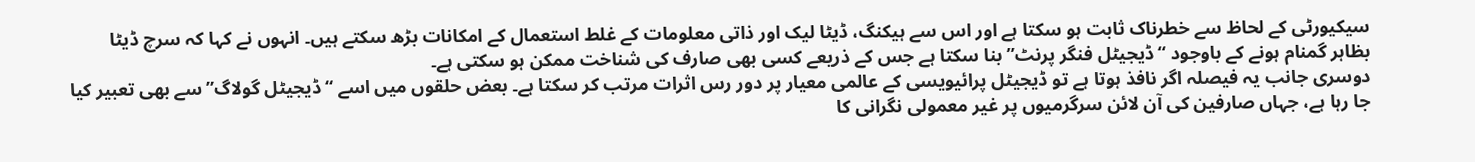سیکیورٹی کے لحاظ سے خطرناک ثابت ہو سکتا ہے اور اس سے ہیکنگ، ڈیٹا لیک اور ذاتی معلومات کے غلط استعمال کے امکانات بڑھ سکتے ہیں۔ انہوں نے کہا کہ سرچ ڈیٹا بظاہر گمنام ہونے کے باوجود “ڈیجیٹل فنگر پرنٹ” بنا سکتا ہے جس کے ذریعے کسی بھی صارف کی شناخت ممکن ہو سکتی ہے۔
دوسری جانب یہ فیصلہ اگر نافذ ہوتا ہے تو ڈیجیٹل پرائیویسی کے عالمی معیار پر دور رس اثرات مرتب کر سکتا ہے۔ بعض حلقوں میں اسے “ڈیجیٹل گولاگ” سے بھی تعبیر کیا جا رہا ہے، جہاں صارفین کی آن لائن سرگرمیوں پر غیر معمولی نگرانی کا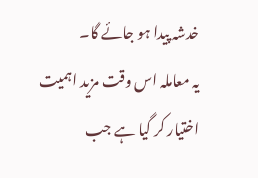خدشہ پیدا ہو جائے گا۔
یہ معاملہ اس وقت مزید اہمیت اختیار کر گیا ہے جب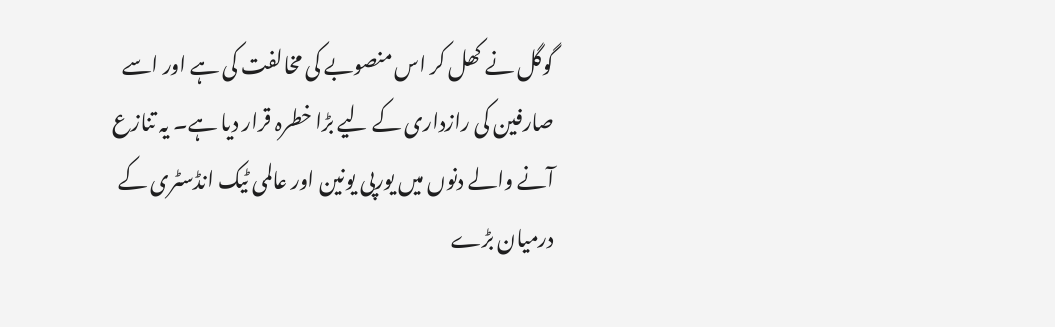گوگل نے کھل کر اس منصوبے کی مخالفت کی ہے اور اسے صارفین کی رازداری کے لیے بڑا خطرہ قرار دیا ہے۔ یہ تنازع آنے والے دنوں میں یورپی یونین اور عالمی ٹیک انڈسٹری کے درمیان بڑے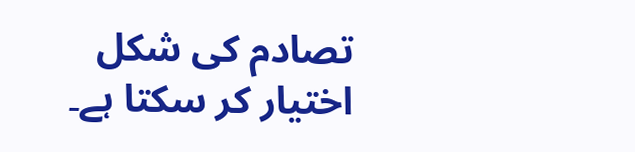تصادم کی شکل اختیار کر سکتا ہے۔